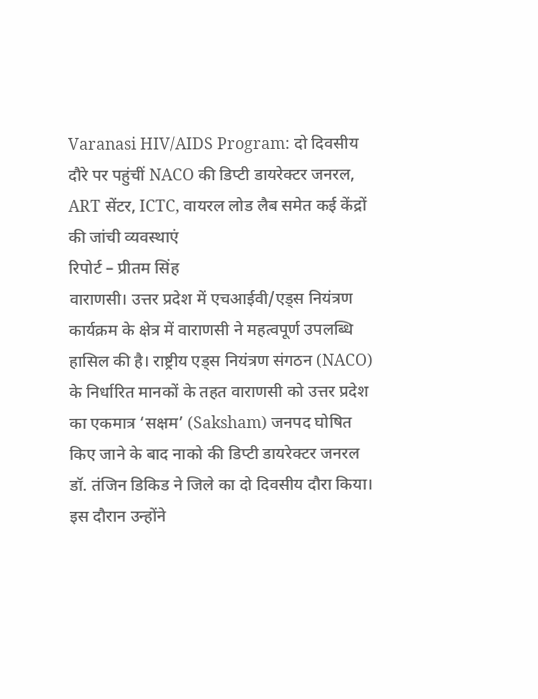Varanasi HIV/AIDS Program: दो दिवसीय दौरे पर पहुंचीं NACO की डिप्टी डायरेक्टर जनरल, ART सेंटर, ICTC, वायरल लोड लैब समेत कई केंद्रों की जांची व्यवस्थाएं
रिपोर्ट – प्रीतम सिंह
वाराणसी। उत्तर प्रदेश में एचआईवी/एड्स नियंत्रण कार्यक्रम के क्षेत्र में वाराणसी ने महत्वपूर्ण उपलब्धि हासिल की है। राष्ट्रीय एड्स नियंत्रण संगठन (NACO) के निर्धारित मानकों के तहत वाराणसी को उत्तर प्रदेश का एकमात्र ‘सक्षम’ (Saksham) जनपद घोषित किए जाने के बाद नाको की डिप्टी डायरेक्टर जनरल डॉ. तंजिन डिकिड ने जिले का दो दिवसीय दौरा किया। इस दौरान उन्होंने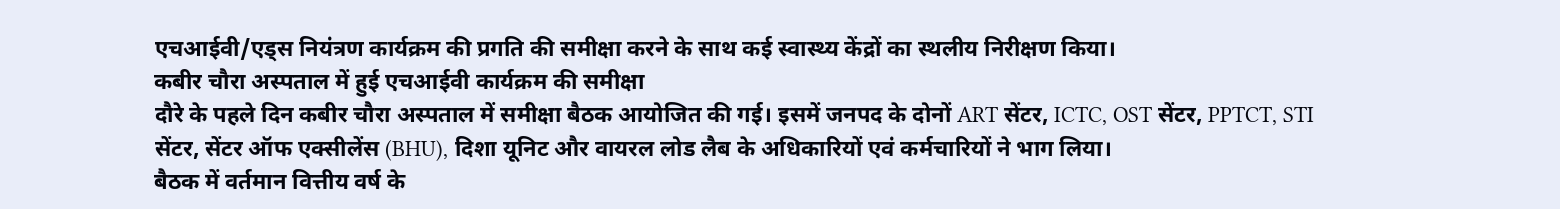एचआईवी/एड्स नियंत्रण कार्यक्रम की प्रगति की समीक्षा करने के साथ कई स्वास्थ्य केंद्रों का स्थलीय निरीक्षण किया।
कबीर चौरा अस्पताल में हुई एचआईवी कार्यक्रम की समीक्षा
दौरे के पहले दिन कबीर चौरा अस्पताल में समीक्षा बैठक आयोजित की गई। इसमें जनपद के दोनों ART सेंटर, ICTC, OST सेंटर, PPTCT, STI सेंटर, सेंटर ऑफ एक्सीलेंस (BHU), दिशा यूनिट और वायरल लोड लैब के अधिकारियों एवं कर्मचारियों ने भाग लिया।
बैठक में वर्तमान वित्तीय वर्ष के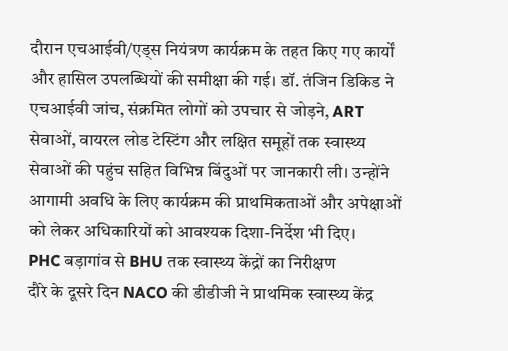दौरान एचआईवी/एड्स नियंत्रण कार्यक्रम के तहत किए गए कार्यों और हासिल उपलब्धियों की समीक्षा की गई। डॉ. तंजिन डिकिड ने एचआईवी जांच, संक्रमित लोगों को उपचार से जोड़ने, ART सेवाओं, वायरल लोड टेस्टिंग और लक्षित समूहों तक स्वास्थ्य सेवाओं की पहुंच सहित विभिन्न बिंदुओं पर जानकारी ली। उन्होंने आगामी अवधि के लिए कार्यक्रम की प्राथमिकताओं और अपेक्षाओं को लेकर अधिकारियों को आवश्यक दिशा-निर्देश भी दिए।
PHC बड़ागांव से BHU तक स्वास्थ्य केंद्रों का निरीक्षण
दौरे के दूसरे दिन NACO की डीडीजी ने प्राथमिक स्वास्थ्य केंद्र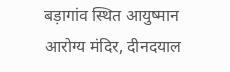बड़ागांव स्थित आयुष्मान आरोग्य मंदिर, दीनदयाल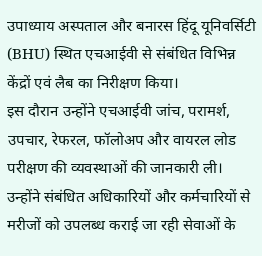उपाध्याय अस्पताल और बनारस हिंदू यूनिवर्सिटी (BHU) स्थित एचआईवी से संबंधित विभिन्न केंद्रों एवं लैब का निरीक्षण किया।
इस दौरान उन्होंने एचआईवी जांच, परामर्श, उपचार, रेफरल, फॉलोअप और वायरल लोड परीक्षण की व्यवस्थाओं की जानकारी ली। उन्होंने संबंधित अधिकारियों और कर्मचारियों से मरीजों को उपलब्ध कराई जा रही सेवाओं के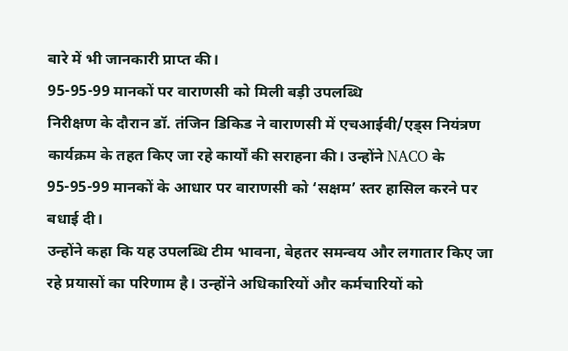बारे में भी जानकारी प्राप्त की।
95-95-99 मानकों पर वाराणसी को मिली बड़ी उपलब्धि
निरीक्षण के दौरान डॉ. तंजिन डिकिड ने वाराणसी में एचआईवी/एड्स नियंत्रण कार्यक्रम के तहत किए जा रहे कार्यों की सराहना की। उन्होंने NACO के 95-95-99 मानकों के आधार पर वाराणसी को ‘सक्षम’ स्तर हासिल करने पर बधाई दी।
उन्होंने कहा कि यह उपलब्धि टीम भावना, बेहतर समन्वय और लगातार किए जा रहे प्रयासों का परिणाम है। उन्होंने अधिकारियों और कर्मचारियों को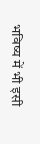भविष्य में भी इसी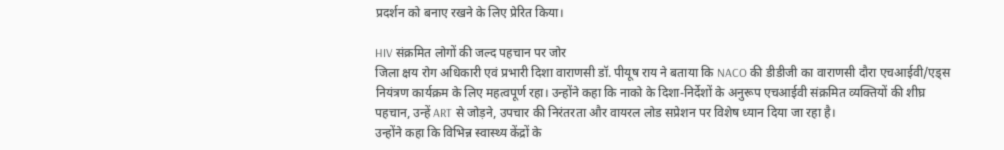प्रदर्शन को बनाए रखने के लिए प्रेरित किया।

HIV संक्रमित लोगों की जल्द पहचान पर जोर
जिला क्षय रोग अधिकारी एवं प्रभारी दिशा वाराणसी डॉ. पीयूष राय ने बताया कि NACO की डीडीजी का वाराणसी दौरा एचआईवी/एड्स नियंत्रण कार्यक्रम के लिए महत्वपूर्ण रहा। उन्होंने कहा कि नाको के दिशा-निर्देशों के अनुरूप एचआईवी संक्रमित व्यक्तियों की शीघ्र पहचान, उन्हें ART से जोड़ने, उपचार की निरंतरता और वायरल लोड सप्रेशन पर विशेष ध्यान दिया जा रहा है।
उन्होंने कहा कि विभिन्न स्वास्थ्य केंद्रों के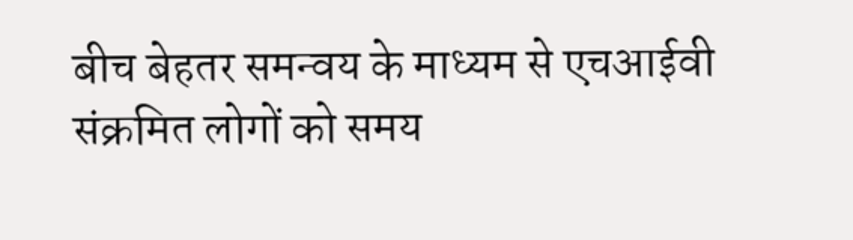बीच बेहतर समन्वय के माध्यम से एचआईवी संक्रमित लोगों को समय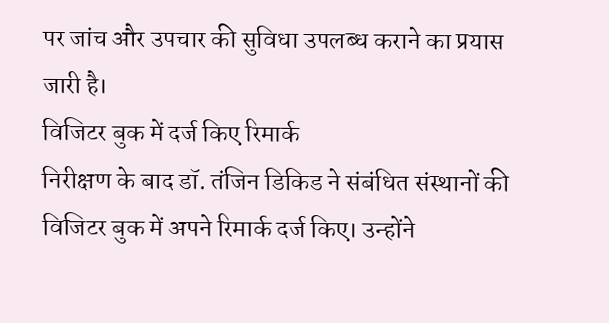पर जांच और उपचार की सुविधा उपलब्ध कराने का प्रयास जारी है।
विजिटर बुक में दर्ज किए रिमार्क
निरीक्षण के बाद डॉ. तंजिन डिकिड ने संबंधित संस्थानों की विजिटर बुक में अपने रिमार्क दर्ज किए। उन्होंने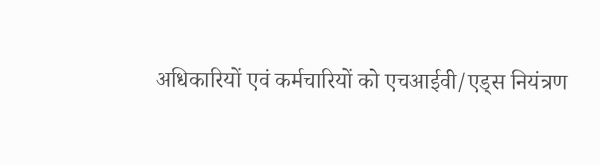अधिकारियों एवं कर्मचारियों को एचआईवी/एड्स नियंत्रण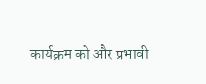कार्यक्रम को और प्रभावी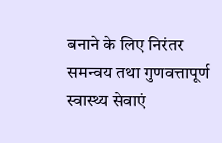बनाने के लिए निरंतर समन्वय तथा गुणवत्तापूर्ण स्वास्थ्य सेवाएं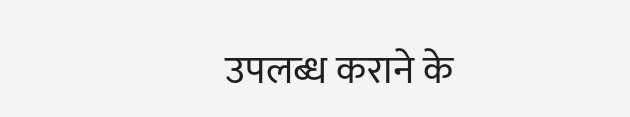उपलब्ध कराने के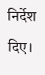निर्देश दिए।